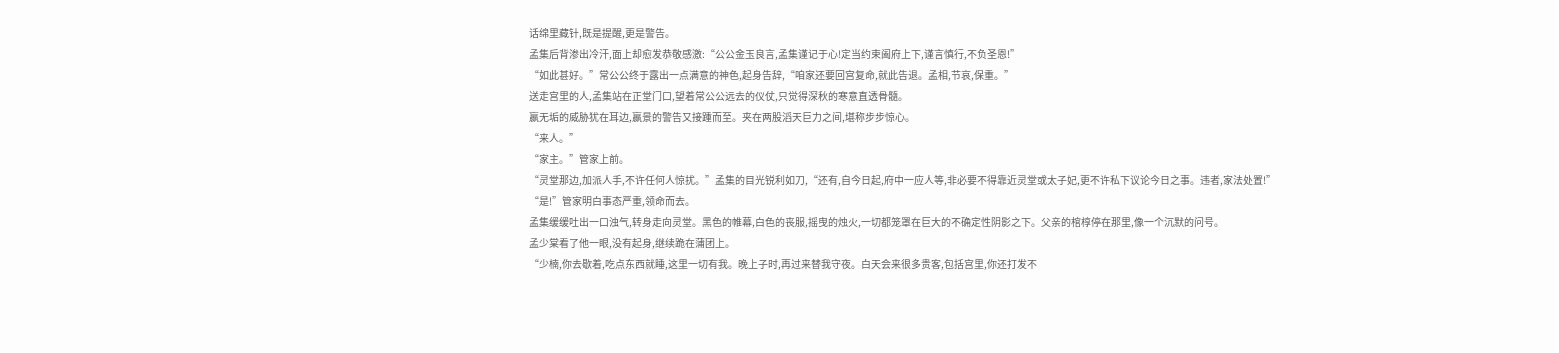话绵里藏针,既是提醒,更是警告。
孟集后背渗出冷汗,面上却愈发恭敬感激:“公公金玉良言,孟集谨记于心!定当约束阖府上下,谨言慎行,不负圣恩!”
“如此甚好。”常公公终于露出一点满意的神色,起身告辞,“咱家还要回宫复命,就此告退。孟相,节哀,保重。”
送走宫里的人,孟集站在正堂门口,望着常公公远去的仪仗,只觉得深秋的寒意直透骨髓。
嬴无垢的威胁犹在耳边,嬴景的警告又接踵而至。夹在两股滔天巨力之间,堪称步步惊心。
“来人。”
“家主。”管家上前。
“灵堂那边,加派人手,不许任何人惊扰。”孟集的目光锐利如刀,“还有,自今日起,府中一应人等,非必要不得靠近灵堂或太子妃,更不许私下议论今日之事。违者,家法处置!”
“是!”管家明白事态严重,领命而去。
孟集缓缓吐出一口浊气,转身走向灵堂。黑色的帷幕,白色的丧服,摇曳的烛火,一切都笼罩在巨大的不确定性阴影之下。父亲的棺椁停在那里,像一个沉默的问号。
孟少棠看了他一眼,没有起身,继续跪在蒲团上。
“少楠,你去歇着,吃点东西就睡,这里一切有我。晚上子时,再过来替我守夜。白天会来很多贵客,包括宫里,你还打发不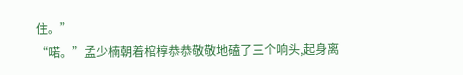住。”
“喏。”孟少楠朝着棺椁恭恭敬敬地磕了三个响头,起身离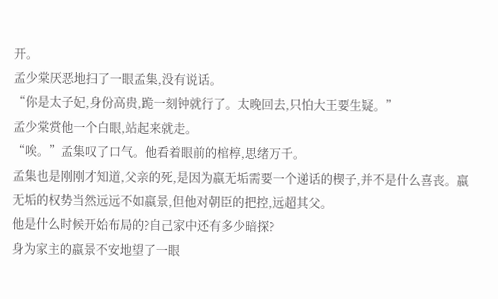开。
孟少棠厌恶地扫了一眼孟集,没有说话。
“你是太子妃,身份高贵,跪一刻钟就行了。太晚回去,只怕大王要生疑。”
孟少棠赏他一个白眼,站起来就走。
“唉。”孟集叹了口气。他看着眼前的棺椁,思绪万千。
孟集也是刚刚才知道,父亲的死,是因为嬴无垢需要一个递话的楔子,并不是什么喜丧。嬴无垢的权势当然远远不如嬴景,但他对朝臣的把控,远超其父。
他是什么时候开始布局的?自己家中还有多少暗探?
身为家主的嬴景不安地望了一眼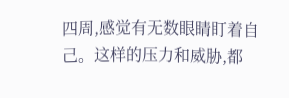四周,感觉有无数眼睛盯着自己。这样的压力和威胁,都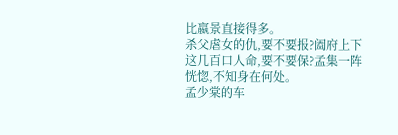比嬴景直接得多。
杀父虐女的仇,要不要报?阖府上下这几百口人命,要不要保?孟集一阵恍惚,不知身在何处。
孟少棠的车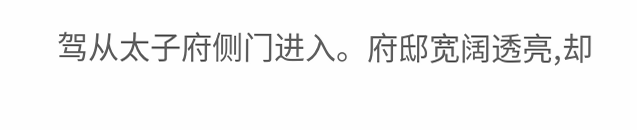驾从太子府侧门进入。府邸宽阔透亮,却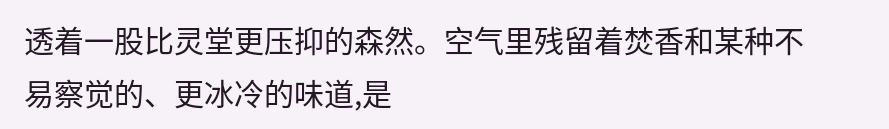透着一股比灵堂更压抑的森然。空气里残留着焚香和某种不易察觉的、更冰冷的味道,是